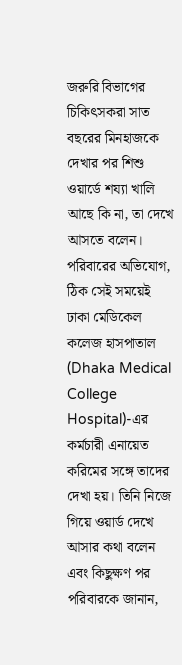জরুরি বিভাগের চিকিৎসকরা সাত বছরের মিনহাজকে দেখার পর শিশু ওয়ার্ডে শয্যা খালি আছে কি না, তা দেখে আসতে বলেন। পরিবারের অভিযোগ, ঠিক সেই সময়েই ঢাকা মেডিকেল কলেজ হাসপাতাল (Dhaka Medical College Hospital)-এর কর্মচারী এনায়েত করিমের সঙ্গে তাদের দেখা হয়। তিনি নিজে গিয়ে ওয়ার্ড দেখে আসার কথা বলেন এবং কিছুক্ষণ পর পরিবারকে জানান,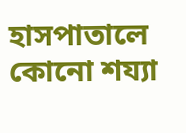হাসপাতালে কোনো শয্যা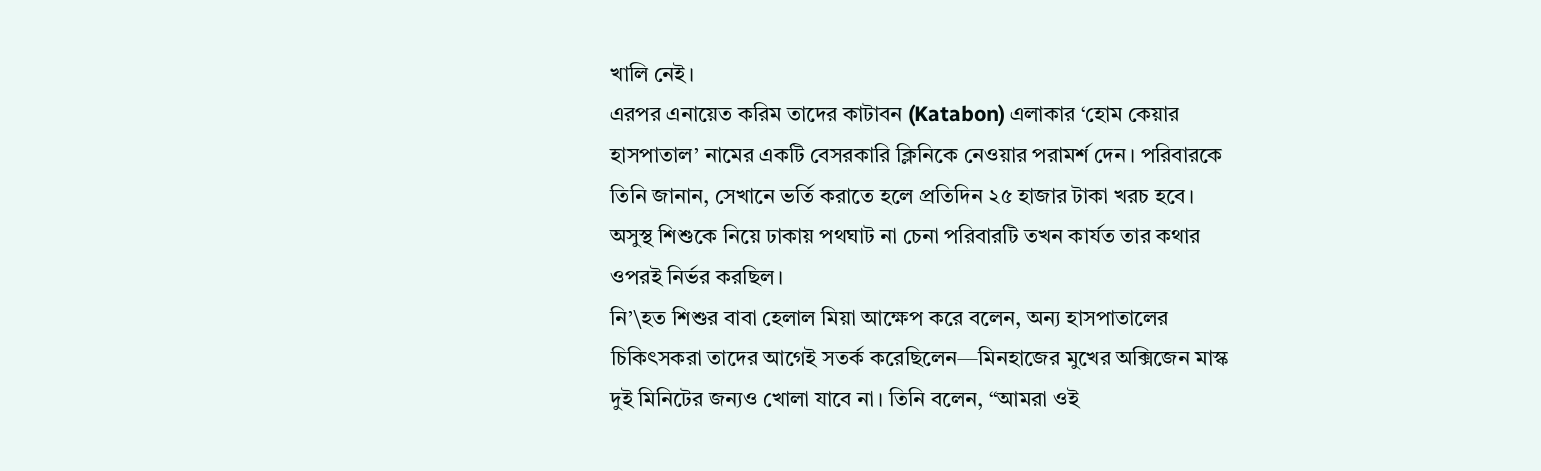খালি নেই।
এরপর এনায়েত করিম তাদের কাটাবন (Katabon) এলাকার ‘হোম কেয়ার হাসপাতাল’ নামের একটি বেসরকারি ক্লিনিকে নেওয়ার পরামর্শ দেন। পরিবারকে তিনি জানান, সেখানে ভর্তি করাতে হলে প্রতিদিন ২৫ হাজার টাকা খরচ হবে। অসুস্থ শিশুকে নিয়ে ঢাকায় পথঘাট না চেনা পরিবারটি তখন কার্যত তার কথার ওপরই নির্ভর করছিল।
নি’\হত শিশুর বাবা হেলাল মিয়া আক্ষেপ করে বলেন, অন্য হাসপাতালের চিকিৎসকরা তাদের আগেই সতর্ক করেছিলেন—মিনহাজের মুখের অক্সিজেন মাস্ক দুই মিনিটের জন্যও খোলা যাবে না। তিনি বলেন, “আমরা ওই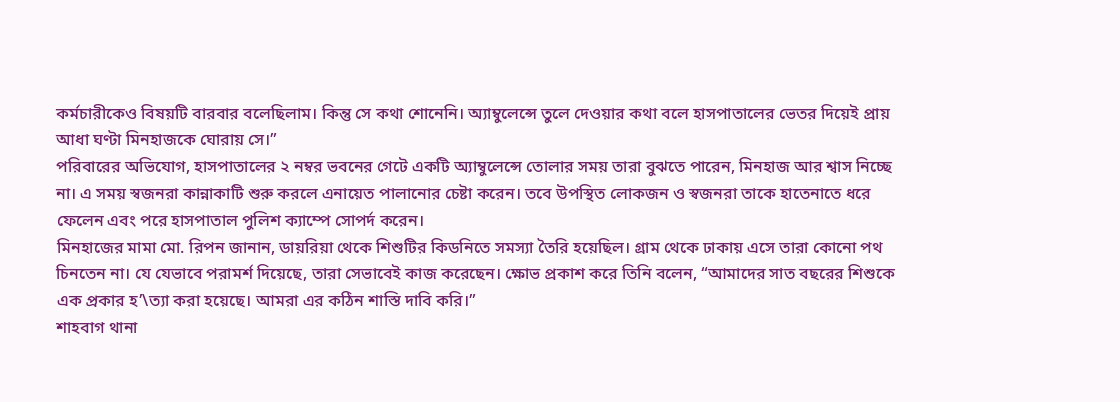কর্মচারীকেও বিষয়টি বারবার বলেছিলাম। কিন্তু সে কথা শোনেনি। অ্যাম্বুলেন্সে তুলে দেওয়ার কথা বলে হাসপাতালের ভেতর দিয়েই প্রায় আধা ঘণ্টা মিনহাজকে ঘোরায় সে।”
পরিবারের অভিযোগ, হাসপাতালের ২ নম্বর ভবনের গেটে একটি অ্যাম্বুলেন্সে তোলার সময় তারা বুঝতে পারেন, মিনহাজ আর শ্বাস নিচ্ছে না। এ সময় স্বজনরা কান্নাকাটি শুরু করলে এনায়েত পালানোর চেষ্টা করেন। তবে উপস্থিত লোকজন ও স্বজনরা তাকে হাতেনাতে ধরে ফেলেন এবং পরে হাসপাতাল পুলিশ ক্যাম্পে সোপর্দ করেন।
মিনহাজের মামা মো. রিপন জানান, ডায়রিয়া থেকে শিশুটির কিডনিতে সমস্যা তৈরি হয়েছিল। গ্রাম থেকে ঢাকায় এসে তারা কোনো পথ চিনতেন না। যে যেভাবে পরামর্শ দিয়েছে, তারা সেভাবেই কাজ করেছেন। ক্ষোভ প্রকাশ করে তিনি বলেন, “আমাদের সাত বছরের শিশুকে এক প্রকার হ’\ত্যা করা হয়েছে। আমরা এর কঠিন শাস্তি দাবি করি।”
শাহবাগ থানা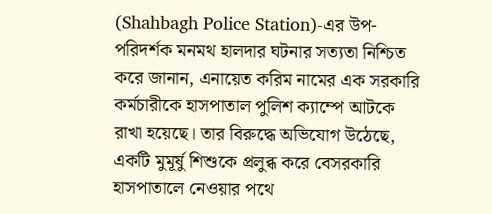(Shahbagh Police Station)-এর উপ-পরিদর্শক মনমথ হালদার ঘটনার সত্যতা নিশ্চিত করে জানান, এনায়েত করিম নামের এক সরকারি কর্মচারীকে হাসপাতাল পুলিশ ক্যাম্পে আটকে রাখা হয়েছে। তার বিরুদ্ধে অভিযোগ উঠেছে, একটি মুমূর্ষু শিশুকে প্রলুব্ধ করে বেসরকারি হাসপাতালে নেওয়ার পথে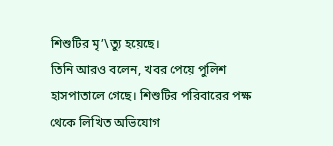শিশুটির মৃ’\ত্যু হয়েছে।
তিনি আরও বলেন, খবর পেয়ে পুলিশ হাসপাতালে গেছে। শিশুটির পরিবারের পক্ষ থেকে লিখিত অভিযোগ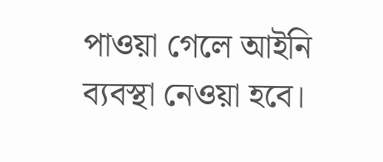পাওয়া গেলে আইনি ব্যবস্থা নেওয়া হবে।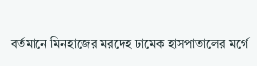বর্তমানে মিনহাজের মরদেহ ঢামেক হাসপাতালের মর্গে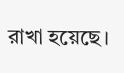রাখা হয়েছে।